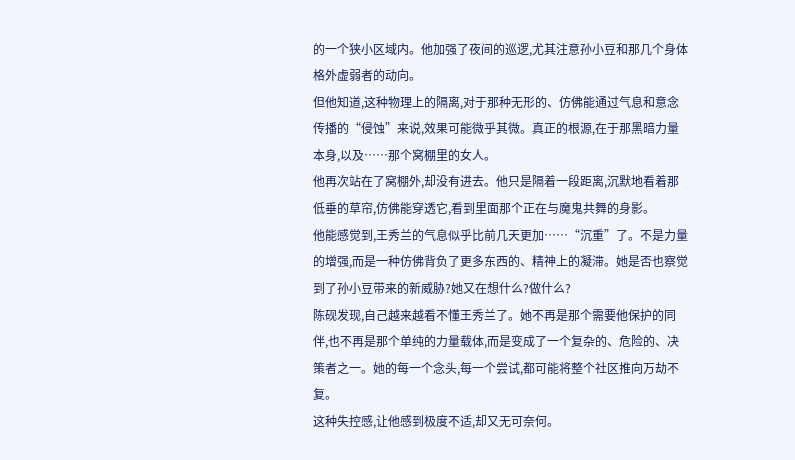的一个狭小区域内。他加强了夜间的巡逻,尤其注意孙小豆和那几个身体格外虚弱者的动向。
但他知道,这种物理上的隔离,对于那种无形的、仿佛能通过气息和意念传播的“侵蚀”来说,效果可能微乎其微。真正的根源,在于那黑暗力量本身,以及……那个窝棚里的女人。
他再次站在了窝棚外,却没有进去。他只是隔着一段距离,沉默地看着那低垂的草帘,仿佛能穿透它,看到里面那个正在与魔鬼共舞的身影。
他能感觉到,王秀兰的气息似乎比前几天更加……“沉重”了。不是力量的增强,而是一种仿佛背负了更多东西的、精神上的凝滞。她是否也察觉到了孙小豆带来的新威胁?她又在想什么?做什么?
陈砚发现,自己越来越看不懂王秀兰了。她不再是那个需要他保护的同伴,也不再是那个单纯的力量载体,而是变成了一个复杂的、危险的、决策者之一。她的每一个念头,每一个尝试,都可能将整个社区推向万劫不复。
这种失控感,让他感到极度不适,却又无可奈何。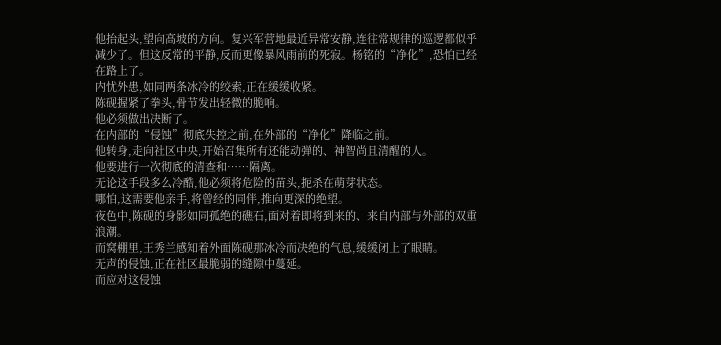他抬起头,望向高坡的方向。复兴军营地最近异常安静,连往常规律的巡逻都似乎减少了。但这反常的平静,反而更像暴风雨前的死寂。杨铭的“净化”,恐怕已经在路上了。
内忧外患,如同两条冰冷的绞索,正在缓缓收紧。
陈砚握紧了拳头,骨节发出轻微的脆响。
他必须做出决断了。
在内部的“侵蚀”彻底失控之前,在外部的“净化”降临之前。
他转身,走向社区中央,开始召集所有还能动弹的、神智尚且清醒的人。
他要进行一次彻底的清查和……隔离。
无论这手段多么冷酷,他必须将危险的苗头,扼杀在萌芽状态。
哪怕,这需要他亲手,将曾经的同伴,推向更深的绝望。
夜色中,陈砚的身影如同孤绝的礁石,面对着即将到来的、来自内部与外部的双重浪潮。
而窝棚里,王秀兰感知着外面陈砚那冰冷而决绝的气息,缓缓闭上了眼睛。
无声的侵蚀,正在社区最脆弱的缝隙中蔓延。
而应对这侵蚀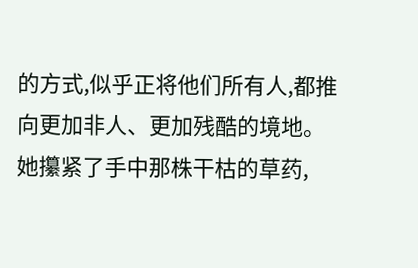的方式,似乎正将他们所有人,都推向更加非人、更加残酷的境地。
她攥紧了手中那株干枯的草药,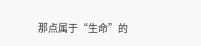那点属于“生命”的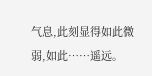气息,此刻显得如此微弱,如此……遥远。